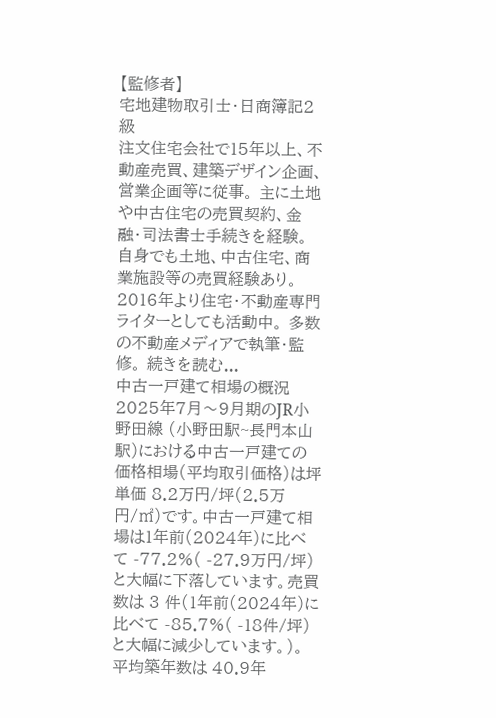【監修者】
宅地建物取引士・日商簿記2級
注文住宅会社で15年以上、不動産売買、建築デザイン企画、営業企画等に従事。 主に土地や中古住宅の売買契約、金融・司法書士手続きを経験。 自身でも土地、中古住宅、商業施設等の売買経験あり。 2016年より住宅・不動産専門ライターとしても活動中。 多数の不動産メディアで執筆・監修。 続きを読む...
中古一戸建て相場の概況
2025年7月〜9月期のJR小野田線 (小野田駅~長門本山駅)における中古一戸建ての価格相場(平均取引価格)は坪単価 8.2万円/坪(2.5万円/㎡)です。中古一戸建て相場は1年前(2024年)に比べて -77.2%( -27.9万円/坪)と大幅に下落しています。売買数は 3 件(1年前(2024年)に比べて -85.7%( -18件/坪)と大幅に減少しています。)。
平均築年数は 40.9年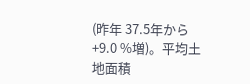(昨年 37.5年から +9.0 %増)。平均土地面積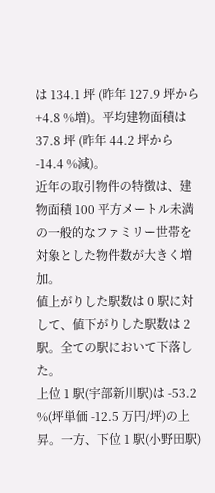は 134.1 坪 (昨年 127.9 坪から +4.8 %増)。平均建物面積は 37.8 坪 (昨年 44.2 坪から -14.4 %減)。
近年の取引物件の特徴は、建物面積 100 平方メートル未満の一般的なファミリー世帯を対象とした物件数が大きく増加。
値上がりした駅数は 0 駅に対して、値下がりした駅数は 2 駅。全ての駅において下落した。
上位 1 駅(宇部新川駅)は -53.2 %(坪単価 -12.5 万円/坪)の上昇。一方、下位 1 駅(小野田駅)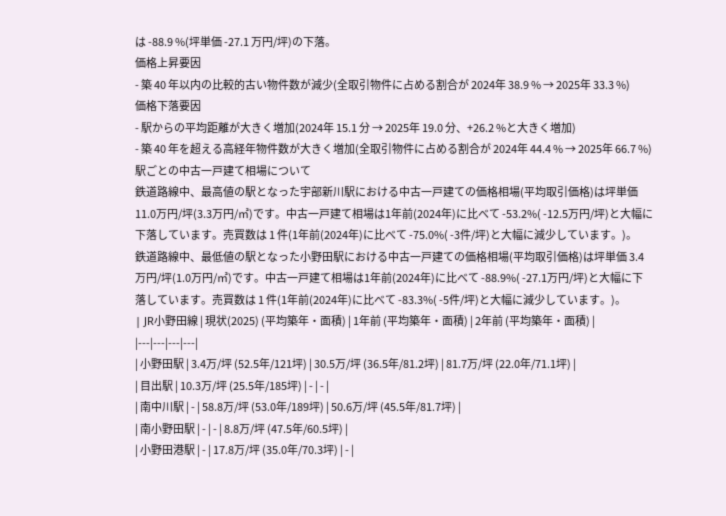は -88.9 %(坪単価 -27.1 万円/坪)の下落。
価格上昇要因
- 築 40 年以内の比較的古い物件数が減少(全取引物件に占める割合が 2024年 38.9 % → 2025年 33.3 %)
価格下落要因
- 駅からの平均距離が大きく増加(2024年 15.1 分 → 2025年 19.0 分、+26.2 %と大きく増加)
- 築 40 年を超える高経年物件数が大きく増加(全取引物件に占める割合が 2024年 44.4 % → 2025年 66.7 %)
駅ごとの中古一戸建て相場について
鉄道路線中、最高値の駅となった宇部新川駅における中古一戸建ての価格相場(平均取引価格)は坪単価 11.0万円/坪(3.3万円/㎡)です。中古一戸建て相場は1年前(2024年)に比べて -53.2%( -12.5万円/坪)と大幅に下落しています。売買数は 1 件(1年前(2024年)に比べて -75.0%( -3件/坪)と大幅に減少しています。)。
鉄道路線中、最低値の駅となった小野田駅における中古一戸建ての価格相場(平均取引価格)は坪単価 3.4万円/坪(1.0万円/㎡)です。中古一戸建て相場は1年前(2024年)に比べて -88.9%( -27.1万円/坪)と大幅に下落しています。売買数は 1 件(1年前(2024年)に比べて -83.3%( -5件/坪)と大幅に減少しています。)。
| JR小野田線 | 現状(2025) (平均築年・面積) | 1年前 (平均築年・面積) | 2年前 (平均築年・面積) |
|---|---|---|---|
| 小野田駅 | 3.4万/坪 (52.5年/121坪) | 30.5万/坪 (36.5年/81.2坪) | 81.7万/坪 (22.0年/71.1坪) |
| 目出駅 | 10.3万/坪 (25.5年/185坪) | - | - |
| 南中川駅 | - | 58.8万/坪 (53.0年/189坪) | 50.6万/坪 (45.5年/81.7坪) |
| 南小野田駅 | - | - | 8.8万/坪 (47.5年/60.5坪) |
| 小野田港駅 | - | 17.8万/坪 (35.0年/70.3坪) | - |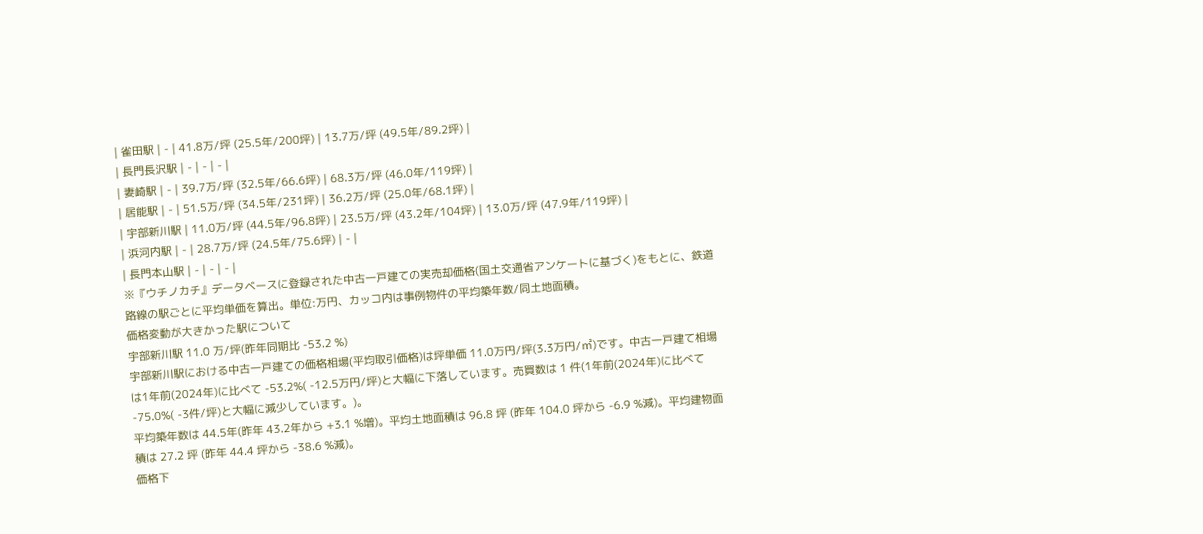| 雀田駅 | - | 41.8万/坪 (25.5年/200坪) | 13.7万/坪 (49.5年/89.2坪) |
| 長門長沢駅 | - | - | - |
| 妻崎駅 | - | 39.7万/坪 (32.5年/66.6坪) | 68.3万/坪 (46.0年/119坪) |
| 居能駅 | - | 51.5万/坪 (34.5年/231坪) | 36.2万/坪 (25.0年/68.1坪) |
| 宇部新川駅 | 11.0万/坪 (44.5年/96.8坪) | 23.5万/坪 (43.2年/104坪) | 13.0万/坪 (47.9年/119坪) |
| 浜河内駅 | - | 28.7万/坪 (24.5年/75.6坪) | - |
| 長門本山駅 | - | - | - |
※『ウチノカチ』データベースに登録された中古一戸建ての実売却価格(国土交通省アンケートに基づく)をもとに、鉄道路線の駅ごとに平均単価を算出。単位:万円、カッコ内は事例物件の平均築年数/同土地面積。
価格変動が大きかった駅について
宇部新川駅 11.0 万/坪(昨年同期比 -53.2 %)
宇部新川駅における中古一戸建ての価格相場(平均取引価格)は坪単価 11.0万円/坪(3.3万円/㎡)です。中古一戸建て相場は1年前(2024年)に比べて -53.2%( -12.5万円/坪)と大幅に下落しています。売買数は 1 件(1年前(2024年)に比べて -75.0%( -3件/坪)と大幅に減少しています。)。
平均築年数は 44.5年(昨年 43.2年から +3.1 %増)。平均土地面積は 96.8 坪 (昨年 104.0 坪から -6.9 %減)。平均建物面積は 27.2 坪 (昨年 44.4 坪から -38.6 %減)。
価格下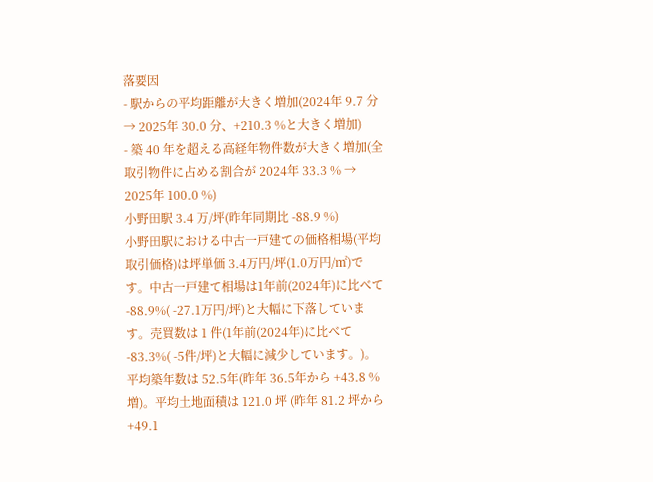落要因
- 駅からの平均距離が大きく増加(2024年 9.7 分 → 2025年 30.0 分、+210.3 %と大きく増加)
- 築 40 年を超える高経年物件数が大きく増加(全取引物件に占める割合が 2024年 33.3 % → 2025年 100.0 %)
小野田駅 3.4 万/坪(昨年同期比 -88.9 %)
小野田駅における中古一戸建ての価格相場(平均取引価格)は坪単価 3.4万円/坪(1.0万円/㎡)です。中古一戸建て相場は1年前(2024年)に比べて -88.9%( -27.1万円/坪)と大幅に下落しています。売買数は 1 件(1年前(2024年)に比べて -83.3%( -5件/坪)と大幅に減少しています。)。
平均築年数は 52.5年(昨年 36.5年から +43.8 %増)。平均土地面積は 121.0 坪 (昨年 81.2 坪から +49.1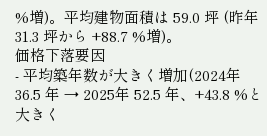%増)。平均建物面積は 59.0 坪 (昨年 31.3 坪から +88.7 %増)。
価格下落要因
- 平均築年数が大きく増加(2024年 36.5 年 → 2025年 52.5 年、+43.8 %と大きく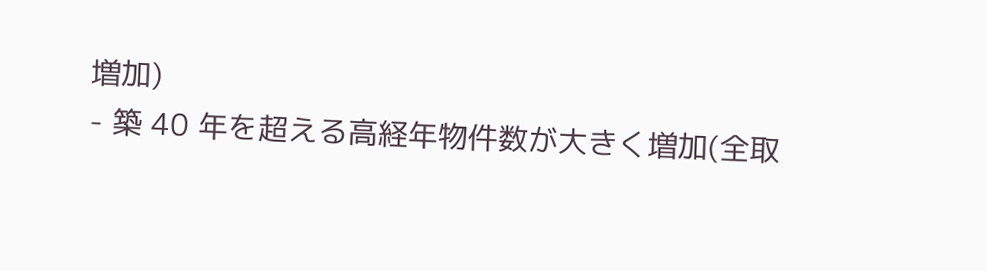増加)
- 築 40 年を超える高経年物件数が大きく増加(全取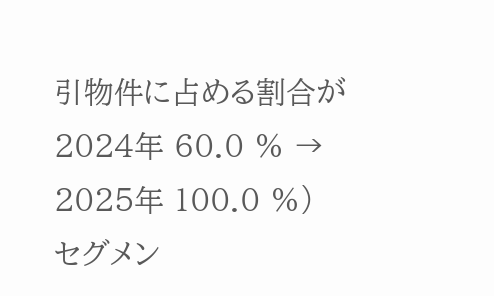引物件に占める割合が 2024年 60.0 % → 2025年 100.0 %)
セグメン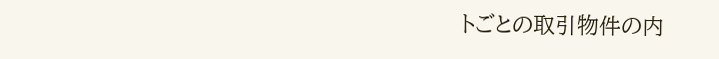トごとの取引物件の内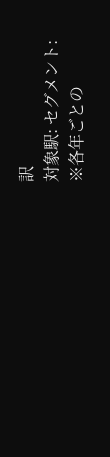訳
対象駅: セグメント:
※各年ごとの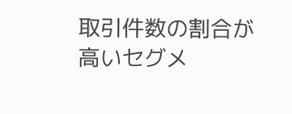取引件数の割合が高いセグメ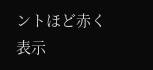ントほど赤く表示